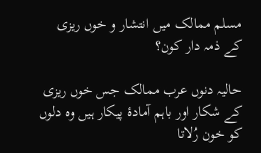مسلم ممالک میں انتشار و خوں ریزی کے ذمہ دار کون؟

حالیہ دنوں عرب ممالک جس خوں ریزی کے شکار اور باہم آمادۂ پیکار ہیں وہ دلوں کو خون رُلاتا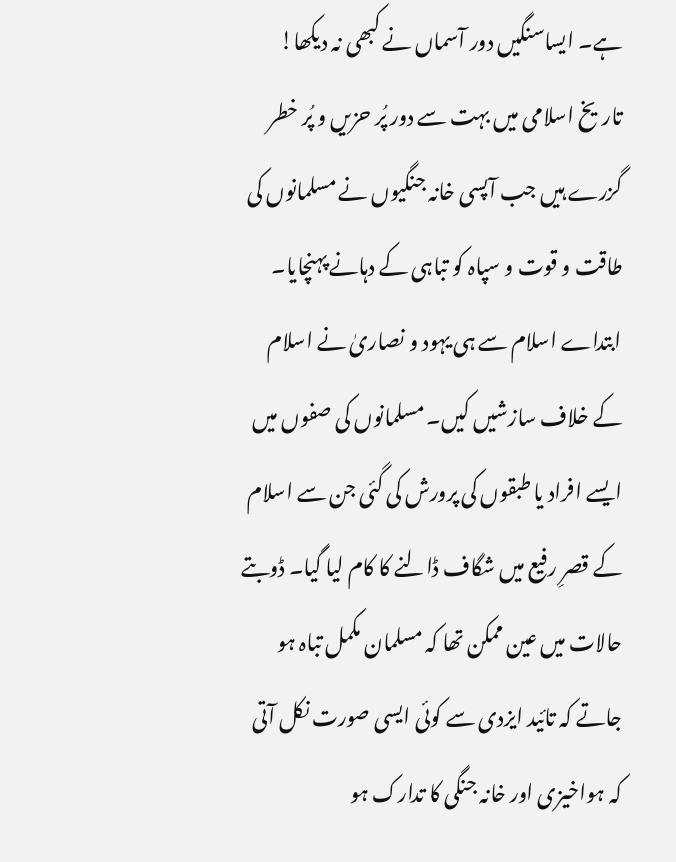ہے۔ ایساسنگیں دور آسماں نے کبھی نہ دیکھا! تاریخ اسلامی میں بہت سے دور پُر حزیں و پُر خطر گزرے ہیں جب آپسی خانہ جنگیوں نے مسلمانوں کی طاقت و قوت و سپاہ کو تباہی کے دہانے پہنچایا۔ ابتداے اسلام سے ہی یہود و نصاریٰ نے اسلام کے خلاف سازشیں کیں۔ مسلمانوں کی صفوں میں ایسے افراد یا طبقوں کی پرورش کی گئی جن سے اسلام کے قصرِ رفیع میں شگاف ڈالنے کا کام لیا گیا۔ ڈوبتے حالات میں عین ممکن تھا کہ مسلمان مکمل تباہ ہو جاتے کہ تائید ایزدی سے کوئی ایسی صورت نکل آتی کہ ہواخیزی اور خانہ جنگی کا تدارک ہو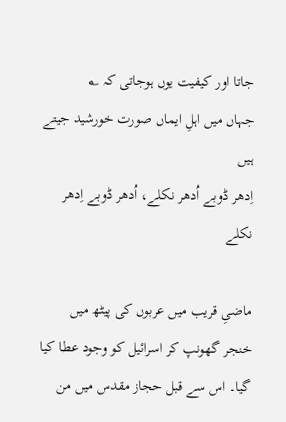جاتا اور کیفیت یوں ہوجاتی کہ ؂
جہاں میں اہلِ ایماں صورت خورشید جیتے ہیں
اِدھر ڈوبے اُدھر نکلے، اُدھر ڈوبے اِدھر نکلے

ماضیِ قریب میں عربوں کی پیٹھ میں خنجر گھونپ کر اسرائیل کو وجود عطا کیا گیا۔ اس سے قبل حجاز مقدس میں من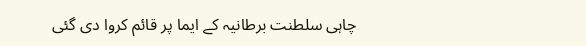چاہی سلطنت برطانیہ کے ایما پر قائم کروا دی گئی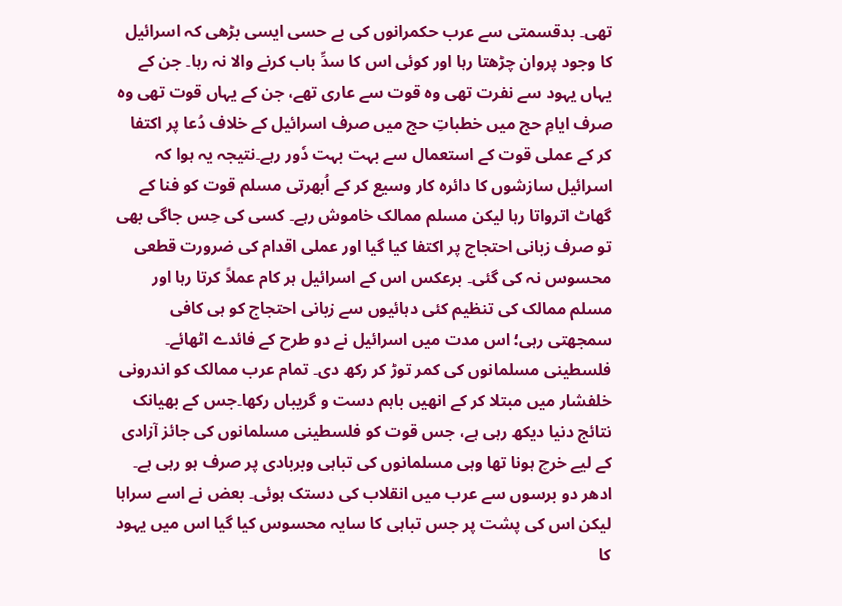تھی۔ بدقسمتی سے عرب حکمرانوں کی بے حسی ایسی بڑھی کہ اسرائیل کا وجود پروان چڑھتا رہا اور کوئی اس کا سدِّ باب کرنے والا نہ رہا۔ جن کے یہاں یہود سے نفرت تھی وہ قوت سے عاری تھے، جن کے یہاں قوت تھی وہ صرف ایامِ حج میں خطباتِ حج میں صرف اسرائیل کے خلاف دُعا پر اکتفا کر کے عملی قوت کے استعمال سے بہت بہت دٗور رہے۔نتیجہ یہ ہوا کہ اسرائیل سازشوں کا دائرہ کار وسیع کر کے اُبھرتی مسلم قوت کو فنا کے گھاٹ اترواتا رہا لیکن مسلم ممالک خاموش رہے۔ کسی کی حِس جاگی بھی تو صرف زبانی احتجاج پر اکتفا کیا گیا اور عملی اقدام کی ضرورت قطعی محسوس نہ کی گئی۔ برعکس اس کے اسرائیل ہر کام عملاً کرتا رہا اور مسلم ممالک کی تنظیم کئی دہائیوں سے زبانی احتجاج کو ہی کافی سمجھتی رہی؛ اس مدت میں اسرائیل نے دو طرح کے فائدے اٹھائے۔ فلسطینی مسلمانوں کی کمر توڑ کر رکھ دی۔ تمام عرب ممالک کو اندرونی خلفشار میں مبتلا کر کے انھیں باہم دست و گریباں رکھا۔جس کے بھیانک نتائج دنیا دیکھ رہی ہے، جس قوت کو فلسطینی مسلمانوں کی جائز آزادی کے لیے خرچ ہونا تھا وہی مسلمانوں کی تباہی وبربادی پر صرف ہو رہی ہے۔ ادھر دو برسوں سے عرب میں انقلاب کی دستک ہوئی۔ بعض نے اسے سراہا لیکن اس کی پشت پر جس تباہی کا سایہ محسوس کیا گیا اس میں یہود کا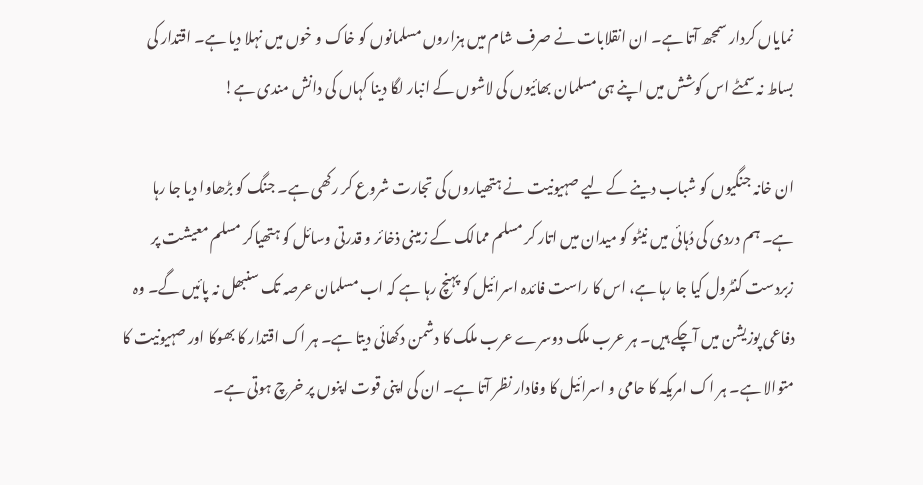نمایاں کردار سمجھ آتا ہے۔ ان انقلابات نے صرف شام میں ہزاروں مسلمانوں کو خاک و خوں میں نہلا دیا ہے۔ اقتدار کی بساط نہ سمٹے اس کوشش میں اپنے ہی مسلمان بھائیوں کی لاشوں کے انبار لگا دینا کہاں کی دانش مندی ہے!

ان خانہ جنگیوں کو شباب دینے کے لیے صہیونیت نے ہتھیاروں کی تجارت شروع کر رکھی ہے۔ جنگ کو بڑھاوا دیا جا رہا ہے۔ ہم دردی کی دُہائی میں نیٹو کو میدان میں اتار کر مسلم ممالک کے زمینی ذخائر و قدرتی وسائل کو ہتھیاکر مسلم معیشت پر زبردست کنٹرول کیا جا رہا ہے، اس کا راست فائدہ اسرائیل کو پہنچ رہا ہے کہ اب مسلمان عرصہ تک سنبھل نہ پائیں گے۔ وہ دفاعی پوزیشن میں آچکے ہیں۔ ہر عرب ملک دوسرے عرب ملک کا دشمن دکھائی دیتا ہے۔ ہر اک اقتدار کا بھوکا اور صہیونیت کا متوالا ہے۔ ہر اک امریکہ کا حامی و اسرائیل کا وفادار نظر آتا ہے۔ ان کی اپنی قوت اپنوں پر خرچ ہوتی ہے۔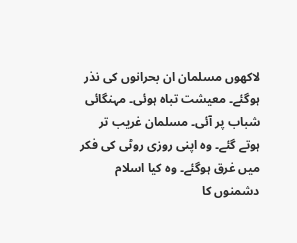لاکھوں مسلمان ان بحرانوں کی نذر ہوگئے۔ معیشت تباہ ہوئی۔ مہنگائی شباب پر آئی۔ مسلمان غریب تر ہوتے گئے۔ وہ اپنی روزی روٹی کی فکر میں غرق ہوگئے۔ وہ کیا اسلام دشمنوں کا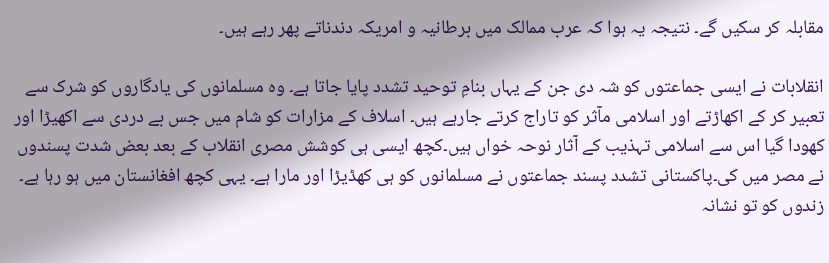مقابلہ کر سکیں گے۔ نتیجہ یہ ہوا کہ عرب ممالک میں برطانیہ و امریکہ دندناتے پھر رہے ہیں۔

انقلابات نے ایسی جماعتوں کو شہ دی جن کے یہاں بنامِ توحید تشدد پایا جاتا ہے۔ وہ مسلمانوں کی یادگاروں کو شرک سے تعبیر کر کے اکھاڑتے اور اسلامی مآثر کو تاراج کرتے جارہے ہیں۔ اسلاف کے مزارات کو شام میں جس بے دردی سے اکھیڑا اور کھودا گیا اس سے اسلامی تہذیب کے آثار نوحہ خواں ہیں۔کچھ ایسی ہی کوشش مصری انقلاب کے بعد بعض شدت پسندوں نے مصر میں کی۔پاکستانی تشدد پسند جماعتوں نے مسلمانوں کو ہی کھڈیڑا اور مارا ہے۔ یہی کچھ افغانستان میں ہو رہا ہے۔ زندوں کو تو نشانہ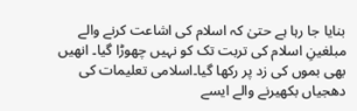بنایا جا رہا ہے حتیٰ کہ اسلام کی اشاعت کرنے والے مبلغینِ اسلام کی تربت تک کو نہیں چھوڑا گیا۔ انھیں بھی بموں کی زد پر رکھا گیا۔اسلامی تعلیمات کی دھجیاں بکھیرنے والے ایسے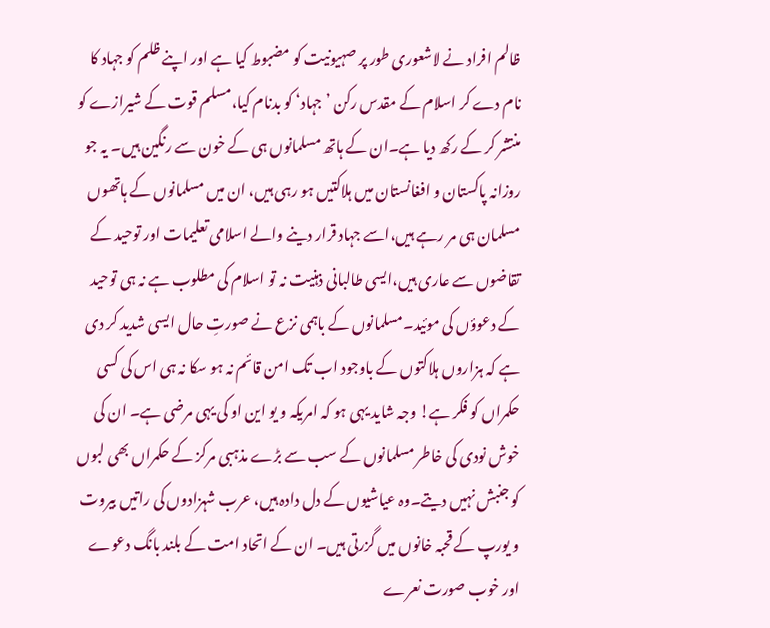ظالم افراد نے لاشعوری طور پر صہیونیت کو مضبوط کیا ہے اور اپنے ظلم کو جہاد کا نام دے کر اسلام کے مقدس رکن ’جہاد‘ کو بدنام کیا،مسلم قوت کے شیرازے کو منتشر کر کے رکھ دیا ہے۔ان کے ہاتھ مسلمانوں ہی کے خون سے رنگین ہیں۔ یہ جو روزانہ پاکستان و افغانستان میں ہلاکتیں ہو رہی ہیں، ان میں مسلمانوں کے ہاتھوں مسلمان ہی مر رہے ہیں،اسے جہاد قرار دینے والے اسلامی تعلیمات اور توحید کے تقاضوں سے عاری ہیں،ایسی طالبانی ذہنیت نہ تو اسلام کی مطلوب ہے نہ ہی توحید کے دعوؤں کی موئید۔مسلمانوں کے باہمی نزع نے صورتِ حال ایسی شدید کر دی ہے کہ ہزاروں ہلاکتوں کے باوجود اب تک امن قائم نہ ہو سکا نہ ہی اس کی کسی حکمراں کو فکر ہے! وجہ شاید یہی ہو کہ امریکہ و یو این او کی یہی مرضی ہے۔ ان کی خوش نودی کی خاطر مسلمانوں کے سب سے بڑے مذہبی مرکز کے حکمراں بھی لبوں کو جنبش نہیں دیتے۔وہ عیاشیوں کے دل دادہ ہیں، عرب شہزادوں کی راتیں بیروت و یورپ کے قحبہ خانوں میں گزرتی ہیں۔ ان کے اتحاد امت کے بلند بانگ دعوے اور خوب صورت نعرے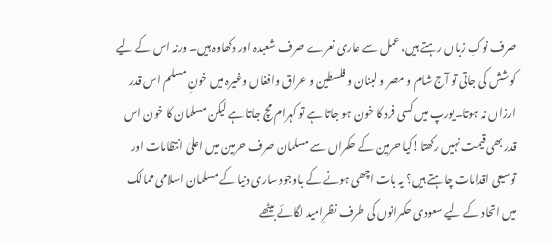صرف نوکِ زباں رہتے ہیں، عمل سے عاری نعرے صرف شعبدہ اور دکھاوہ ہیں۔ ورنہ اس کے لیے کوشش کی جاتی تو آج شام و مصر و لبنان و فلسطین و عراق وافغاں وغیرہ میں خونِ مسلم اس قدر ارزاں نہ ہوتا۔یورپ میں کسی فرد کا خون ہو جاتا ہے تو کہرام مچ جاتا ہے لیکن مسلمان کا خون اس قدر بھی قیمت نہیں رکھتا!کیا حرمین کے حکمراں سے مسلمان صرف حرمین میں اعلیٰ انتظامات اور توسیعی اقدامات چاہتے ہیں؟ یہ بات اچھی ہونے کے باوجود ساری دنیا کے مسلمان اسلامی ممالک میں اتحاد کے لیے سعودی حکمرانوں کی طرف نظرِامید لگائے بیٹھے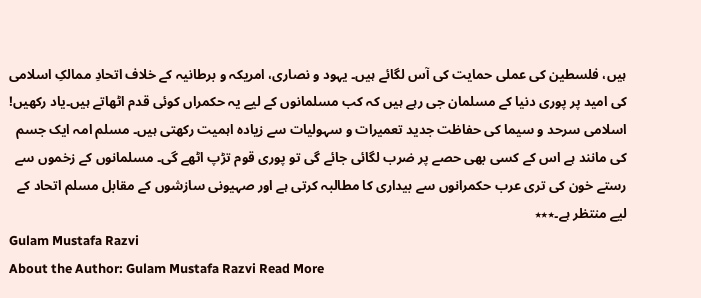ہیں، فلسطین کی عملی حمایت کی آس لگائے ہیں۔ یہود و نصاری، امریکہ و برطانیہ کے خلاف اتحادِ ممالکِ اسلامی کی امید پر پوری دنیا کے مسلمان جی رہے ہیں کہ کب مسلمانوں کے لیے یہ حکمراں کوئی قدم اٹھاتے ہیں۔یاد رکھیں! اسلامی سرحد و سیما کی حفاظت جدید تعمیرات و سہولیات سے زیادہ اہمیت رکھتی ہیں۔ مسلم امہ ایک جسم کی مانند ہے اس کے کسی بھی حصے پر ضرب لگائی جائے گی تو پوری قوم تڑپ اٹھے گی۔ مسلمانوں کے زخموں سے رستے خون کی تری عرب حکمرانوں سے بیداری کا مطالبہ کرتی ہے اور صہیونی سازشوں کے مقابل مسلم اتحاد کے لیے منتظر ہے۔٭٭٭
Gulam Mustafa Razvi
About the Author: Gulam Mustafa Razvi Read More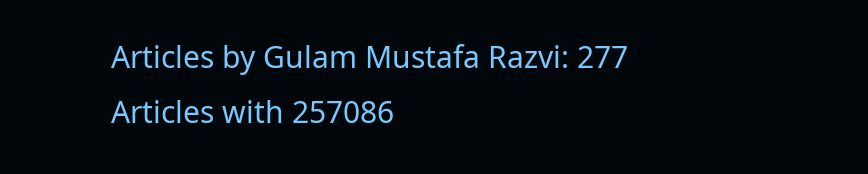Articles by Gulam Mustafa Razvi: 277 Articles with 257086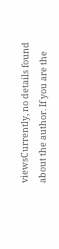viewsCurrently, no details found about the author. If you are the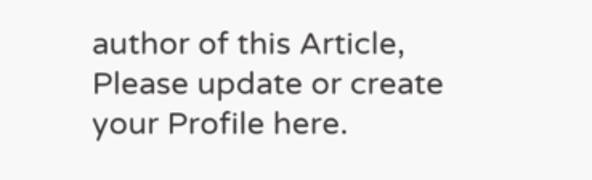author of this Article, Please update or create your Profile here.